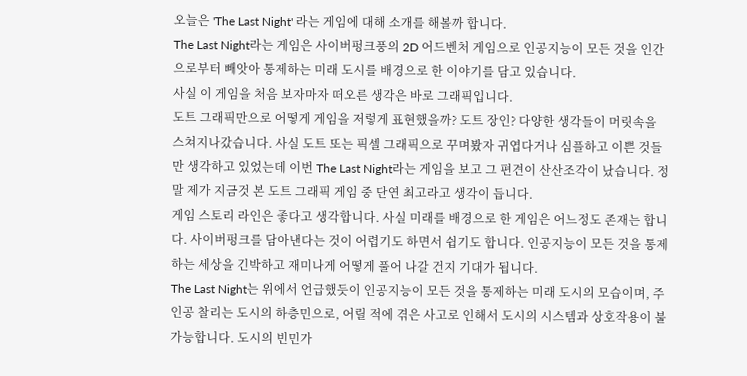오늘은 'The Last Night' 라는 게임에 대해 소개를 해볼까 합니다.
The Last Night라는 게임은 사이버펑크풍의 2D 어드벤처 게임으로 인공지능이 모든 것을 인간으로부터 빼앗아 통제하는 미래 도시를 배경으로 한 이야기를 담고 있습니다.
사실 이 게임을 처음 보자마자 떠오른 생각은 바로 그래픽입니다.
도트 그래픽만으로 어떻게 게임을 저렇게 표현했을까? 도트 장인? 다양한 생각들이 머릿속을 스쳐지나갔습니다. 사실 도트 또는 픽셀 그래픽으로 꾸며봤자 귀엽다거나 심플하고 이쁜 것들만 생각하고 있었는데 이번 The Last Night라는 게임을 보고 그 편견이 산산조각이 났습니다. 정말 제가 지금것 본 도트 그래픽 게임 중 단연 최고라고 생각이 듭니다.
게임 스토리 라인은 좋다고 생각합니다. 사실 미래를 배경으로 한 게임은 어느정도 존재는 합니다. 사이버펑크를 담아낸다는 것이 어렵기도 하면서 쉽기도 합니다. 인공지능이 모든 것을 통제하는 세상을 긴박하고 재미나게 어떻게 풀어 나갈 건지 기대가 됩니다.
The Last Night는 위에서 언급했듯이 인공지능이 모든 것을 통제하는 미래 도시의 모습이며, 주인공 찰리는 도시의 하층민으로, 어릴 적에 겪은 사고로 인해서 도시의 시스템과 상호작용이 불가능합니다. 도시의 빈민가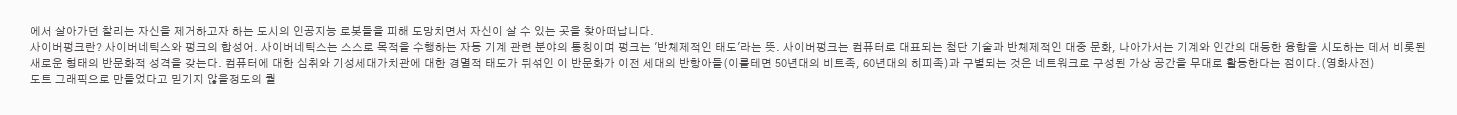에서 살아가던 찰리는 자신을 제거하고자 하는 도시의 인공지능 로봇들을 피해 도망치면서 자신이 살 수 있는 곳을 찾아떠납니다.
사이버펑크란? 사이버네틱스와 펑크의 합성어. 사이버네틱스는 스스로 목적을 수행하는 자동 기계 관련 분야의 통칭이며 펑크는 '반체제적인 태도'라는 뜻. 사이버펑크는 컴퓨터로 대표되는 첨단 기술과 반체제적인 대중 문화, 나아가서는 기계와 인간의 대등한 융합을 시도하는 데서 비롯된 새로운 형태의 반문화적 성격을 갖는다. 컴퓨터에 대한 심취와 기성세대가치관에 대한 경멸적 태도가 뒤섞인 이 반문화가 이전 세대의 반항아들(이를테면 50년대의 비트족, 60년대의 히피족)과 구별되는 것은 네트워크로 구성된 가상 공간을 무대로 활동한다는 점이다.(영화사전)
도트 그래픽으로 만들었다고 믿기지 않을정도의 퀄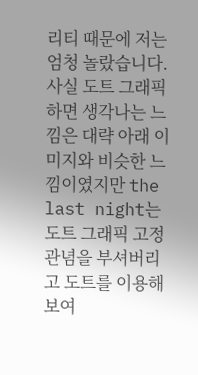리티 때문에 저는 엄청 놀랐습니다.
사실 도트 그래픽 하면 생각나는 느낌은 대략 아래 이미지와 비슷한 느낌이였지만 the last night는 도트 그래픽 고정관념을 부셔버리고 도트를 이용해 보여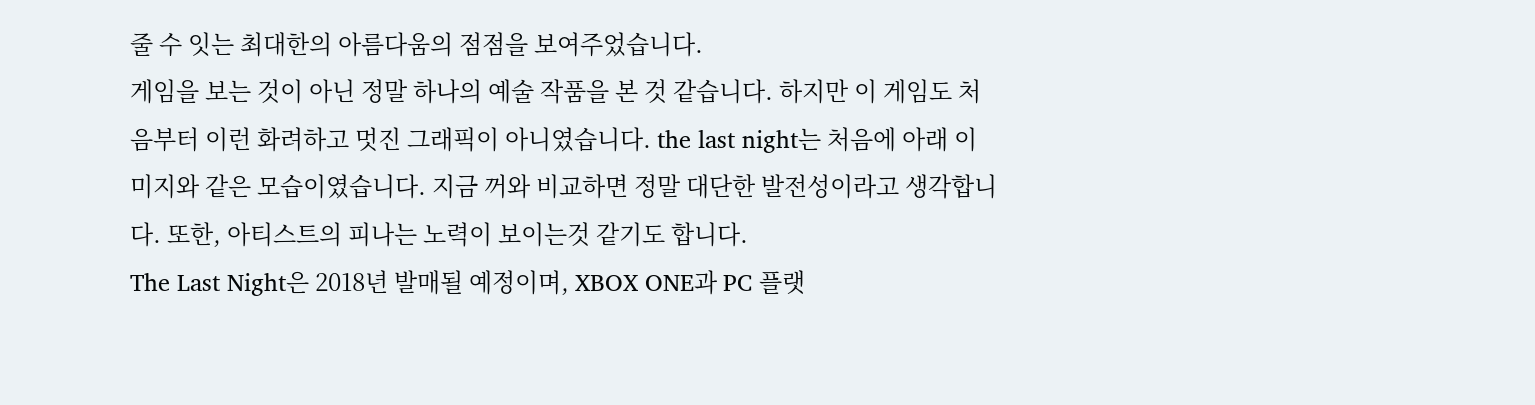줄 수 잇는 최대한의 아름다움의 점점을 보여주었습니다.
게임을 보는 것이 아닌 정말 하나의 예술 작품을 본 것 같습니다. 하지만 이 게임도 처음부터 이런 화려하고 멋진 그래픽이 아니였습니다. the last night는 처음에 아래 이미지와 같은 모습이였습니다. 지금 꺼와 비교하면 정말 대단한 발전성이라고 생각합니다. 또한, 아티스트의 피나는 노력이 보이는것 같기도 합니다.
The Last Night은 2018년 발매될 예정이며, XBOX ONE과 PC 플랫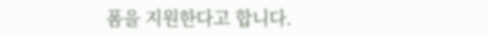폼을 지원한다고 합니다.